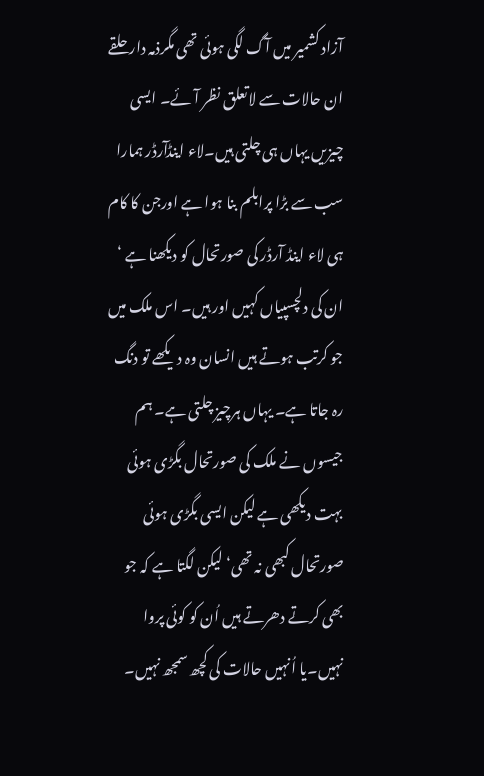آزاد کشمیر میں آگ لگی ہوئی تھی مگرذمہ دار حلقے ان حالات سے لاتعلق نظر آئے۔ ایسی چیزیں یہاں ہی چلتی ہیں۔لاء اینڈآرڈر ہمارا سب سے بڑا پرابلم بنا ہوا ہے اورجن کا کام ہی لاء اینڈ آرڈر کی صورتحال کو دیکھنا ہے ‘ ان کی دلچسپیاں کہیں اور ہیں۔ اس ملک میں جو کرتب ہوتے ہیں انسان وہ دیکھے تو دنگ رہ جاتا ہے۔ یہاں ہرچیز چلتی ہے۔ ہم جیسوں نے ملک کی صورتحال بگڑی ہوئی بہت دیکھی ہے لیکن ایسی بگڑی ہوئی صورتحال کبھی نہ تھی‘ لیکن لگتا ہے کہ جو بھی کرتے دھرتے ہیں اُن کو کوئی پروا نہیں۔یا اُنہیں حالات کی کچھ سمجھ نہیں۔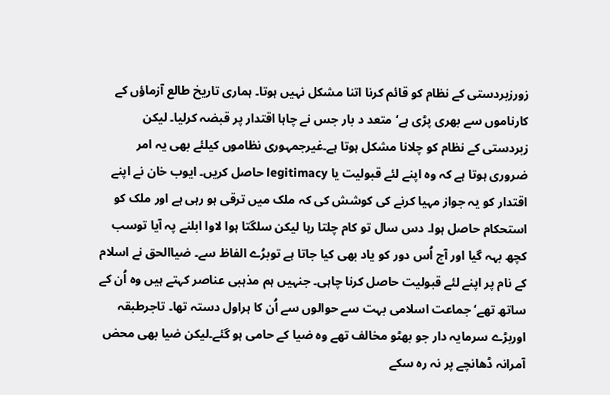زورزبردستی کے نظام کو قائم کرنا اتنا مشکل نہیں ہوتا۔ ہماری تاریخ طالع آزماؤں کے کارناموں سے بھری پڑی ہے‘ متعد د بار جس نے چاہا اقتدار پر قبضہ کرلیا۔ لیکن زبردستی کے نظام کو چلانا مشکل ہوتا ہے۔غیرجمہوری نظاموں کیلئے بھی یہ امر ضروری ہوتا ہے کہ وہ اپنے لئے قبولیت یا legitimacy حاصل کریں۔ ایوب خان نے اپنے اقتدار کو یہ جواز مہیا کرنے کی کوشش کی کہ ملک میں ترقی ہو رہی ہے اور ملک کو استحکام حاصل ہوا۔ دس سال تو کام چلتا رہا لیکن سلگتا ہوا لاوا ابلنے پہ آیا توسب کچھ بہہ گیا اور آج اُس دور کو یاد بھی کیا جاتا ہے توبرُے الفاظ سے۔ ضیاالحق نے اسلام کے نام پر اپنے لئے قبولیت حاصل کرنا چاہی۔ جنہیں ہم مذہبی عناصر کہتے ہیں وہ اُن کے ساتھ تھے‘ جماعت اسلامی بہت سے حوالوں سے اُن کا ہراول دستہ تھا۔ تاجرطبقہ اوربڑے سرمایہ دار جو بھٹو مخالف تھے وہ ضیا کے حامی ہو گئے۔لیکن ضیا بھی محض آمرانہ ڈھانچے پر نہ رہ سکے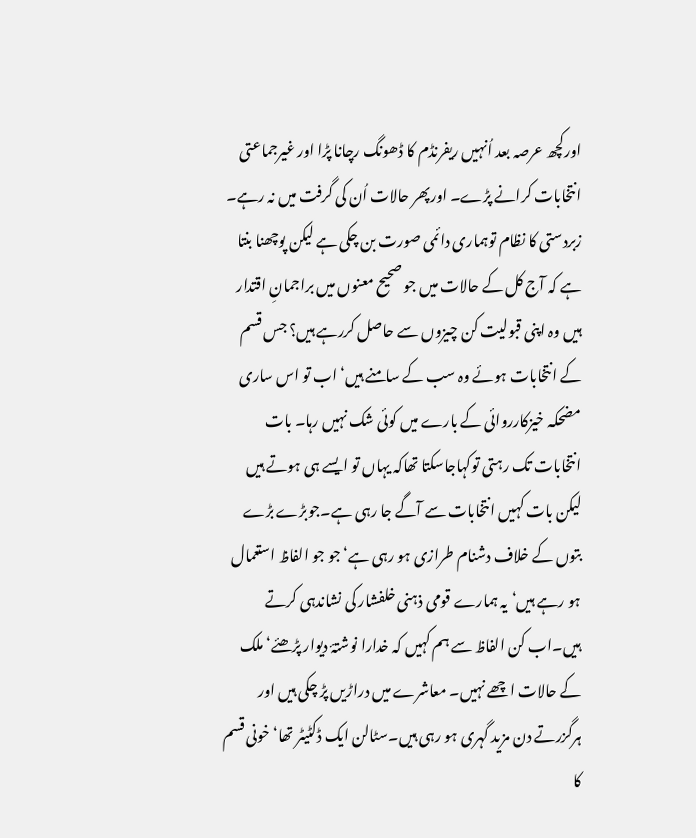اورکچھ عرصہ بعد اُنہیں ریفرنڈم کا ڈھونگ رچانا پڑا اور غیرجماعتی انتخابات کرانے پڑے۔ اورپھر حالات اُن کی گرفت میں نہ رہے۔
زبردستی کا نظام توہماری دائمی صورت بن چکی ہے لیکن پوچھنا بنتا ہے کہ آج کل کے حالات میں جو صحیح معنوں میں براجمانِ اقتدار ہیں وہ اپنی قبولیت کن چیزوں سے حاصل کررہے ہیں؟ جس قسم کے انتخابات ہوئے وہ سب کے سامنے ہیں‘ اب تو اس ساری مضحکہ خیزکارروائی کے بارے میں کوئی شک نہیں رہا۔ بات انتخابات تک رہتی توکہاجاسکتا تھاکہ یہاں تو ایسے ہی ہوتے ہیں لیکن بات کہیں انتخابات سے آگے جا رہی ہے۔جوبڑے بڑے بتوں کے خلاف دشنام طرازی ہو رہی ہے‘ جو جو الفاظ استعمال ہو رہے ہیں‘یہ ہمارے قومی ذہنی خلفشار کی نشاندہی کرتے ہیں۔اب کن الفاظ سے ہم کہیں کہ خدارا نوشتۂ دیوار پڑھئے‘ ملک کے حالات اچھے نہیں۔ معاشرے میں دراڑیں پڑ چکی ہیں اور ہرگزرتے دن مزید گہری ہو رہی ہیں۔سٹالن ایک ڈکٹیٹر تھا‘ خونی قسم کا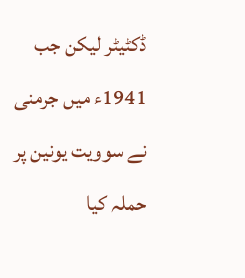ڈکٹیٹر لیکن جب 1941ء میں جرمنی نے سوویت یونین پر حملہ کیا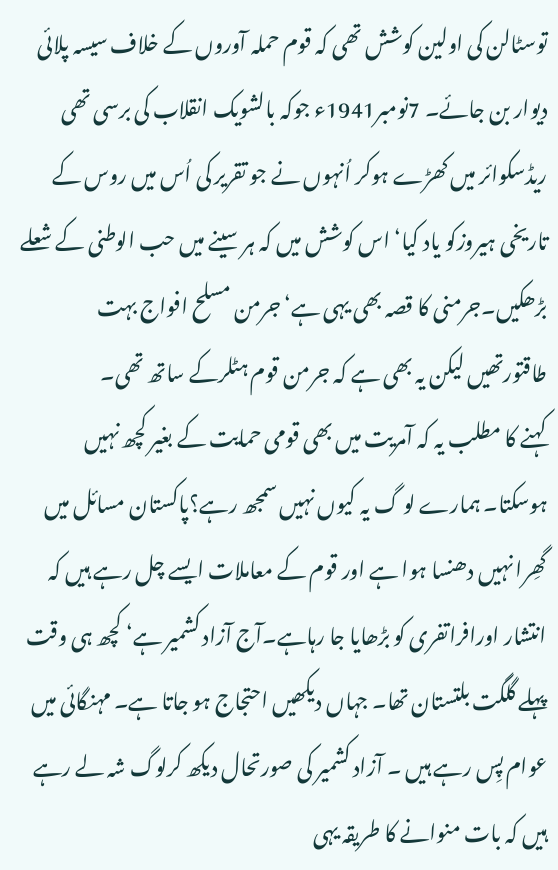توسٹالن کی اولین کوشش تھی کہ قوم حملہ آوروں کے خلاف سیسہ پلائی دیوار بن جائے۔ 7نومبر1941ء جوکہ بالشویک انقلاب کی برسی تھی ریڈسکوائر میں کھڑے ہوکر اُنہوں نے جو تقریر کی اُس میں روس کے تاریخی ہیروزکو یاد کیا‘ اس کوشش میں کہ ہر سینے میں حب الوطنی کے شعلے بڑھکیں۔جرمنی کا قصہ بھی یہی ہے‘ جرمن مسلح افواج بہت طاقتورتھیں لیکن یہ بھی ہے کہ جرمن قوم ہٹلرکے ساتھ تھی۔
کہنے کا مطلب یہ کہ آمریت میں بھی قومی حمایت کے بغیر کچھ نہیں ہوسکتا۔ ہمارے لو گ یہ کیوں نہیں سمجھ رہے؟پاکستان مسائل میں گھِرا نہیں دھنسا ہوا ہے اور قوم کے معاملات ایسے چل رہے ہیں کہ انتشار اورافراتفری کو بڑھایا جا رہاہے۔آج آزاد کشمیر ہے‘ کچھ ہی وقت پہلے گلگت بلتستان تھا۔ جہاں دیکھیں احتجاج ہو جاتا ہے۔ مہنگائی میں عوام پِس رہے ہیں ۔ آزاد کشمیر کی صورتحال دیکھ کرلوگ شہ لے رہے ہیں کہ بات منوانے کا طریقہ یہی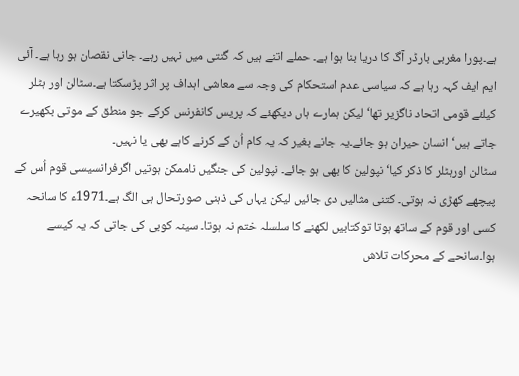ہے۔پورا مغربی بارڈر آگ کا دریا بنا ہوا ہے۔ حملے اتنے ہیں کہ گنتی میں نہیں رہے۔ جانی نقصان ہو رہا ہے۔ آئی ایم ایف کہہ رہا ہے کہ سیاسی عدم استحکام کی وجہ سے معاشی اہداف پر اثر پڑسکتا ہے۔سٹالن اور ہٹلر کیلئے قومی اتحاد ناگزیر تھا‘ لیکن ہمارے ہاں دیکھئے کہ پریس کانفرنس کرکے جو منطق کے موتی بکھیرے جاتے ہیں‘ انسان حیران ہو جائے۔یہ جانے بغیر کہ یہ کام اُن کے کرنے کاہے بھی یا نہیں۔
سٹالن اورہٹلر کا ذکر کیا‘ نپولین کا بھی ہو جائے۔ نپولین کی جنگیں ناممکن ہوتیں اگرفرانسیسی قوم اُس کے پیچھے کھڑی نہ ہوتی۔ کتنی مثالیں دی جائیں لیکن یہاں کی ذہنی صورتحال ہی الگ ہے۔1971ء کا سانحہ کسی اور قوم کے ساتھ ہوتا توکتابیں لکھنے کا سلسلہ ختم نہ ہوتا۔ سینہ کوبی کی جاتی کہ یہ کیسے ہوا۔سانحے کے محرکات تلاش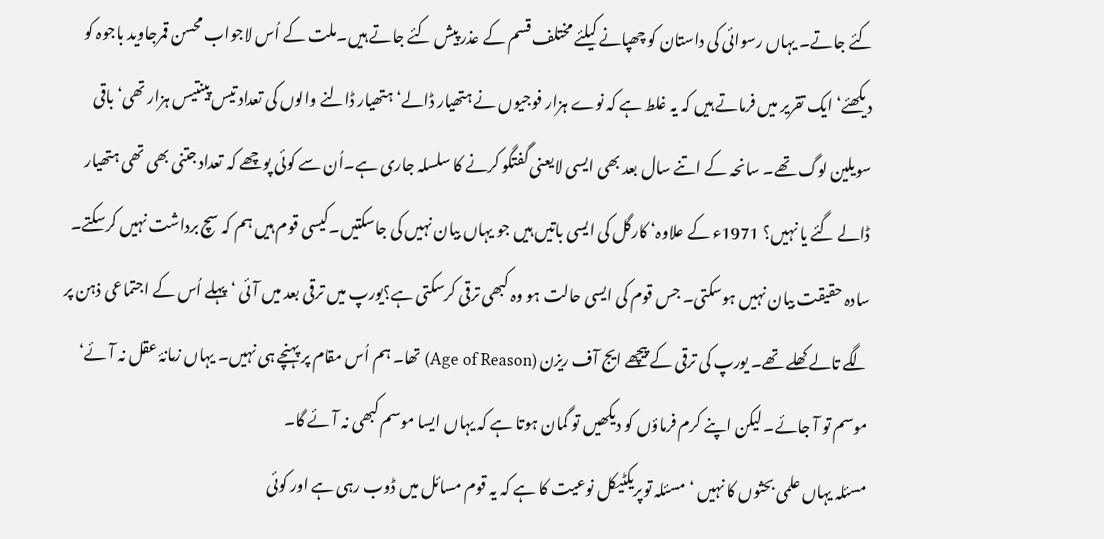کئے جاتے۔ یہاں رسوائی کی داستان کو چھپانے کیلئے مختلف قسم کے عذر پیش کئے جاتے ہیں۔ملت کے اُس لاجواب محسن قمرجاوید باجوہ کو دیکھئے‘ ایک تقریر میں فرماتے ہیں کہ یہ غلط ہے کہ نوے ہزار فوجیوں نے ہتھیار ڈالے‘ ہتھیار ڈالنے والوں کی تعداد تیس پینتیس ہزار تھی‘ باقی سویلین لوگ تھے۔ سانحہ کے اتنے سال بعد بھی ایسی لایعنی گفتگو کرنے کا سلسلہ جاری ہے۔اُن سے کوئی پوچھے کہ تعداد جتنی بھی تھی ہتھیار ڈالے گئے یا نہیں؟ 1971ء کے علاوہ‘ کارگل کی ایسی باتیں ہیں جو یہاں بیان نہیں کی جاسکتیں۔کیسی قوم ہیں ہم کہ سچ برداشت نہیں کرسکتے۔ سادہ حقیقت بیان نہیں ہوسکتی۔ جس قوم کی ایسی حالت ہو وہ کبھی ترقی کرسکتی ہے؟یورپ میں ترقی بعد میں آئی ‘ پہلے اُس کے اجتماعی ذہن پر لگے تالے کھلے تھے۔ یورپ کی ترقی کے پیچھے ایج آف ریزن (Age of Reason) تھا۔ ہم اُس مقام پر پہنچے ہی نہیں۔ یہاں زمانۂ عقل نہ آئے‘ موسم تو آ جائے۔ لیکن اپنے کرم فرماؤں کو دیکھیں تو گمان ہوتا ہے کہ یہاں ایسا موسم کبھی نہ آئے گا۔
مسئلہ یہاں علمی بحثوں کا نہیں ‘ مسئلہ توپریکٹیکل نوعیت کا ہے کہ یہ قوم مسائل میں ڈوب رہی ہے اور کوئی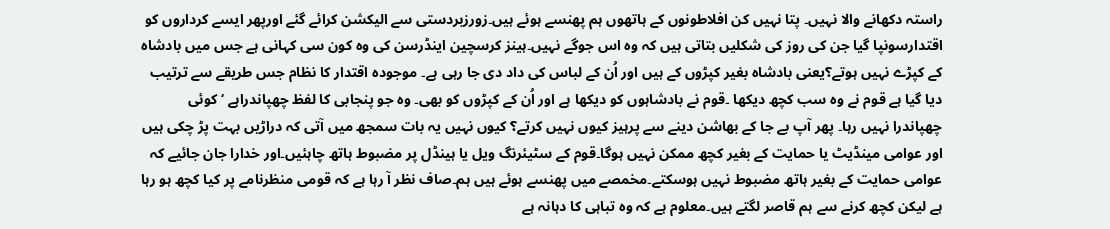راستہ دکھانے والا نہیں۔ پتا نہیں کن افلاطونوں کے ہاتھوں ہم پھنسے ہوئے ہیں۔زورزبردستی سے الیکشن کرائے گئے اورپھر ایسے کرداروں کو اقتدارسونپا گیا جن کی روز کی شکلیں بتاتی ہیں کہ وہ اس جوگے نہیں۔ہینز کرسچین اینڈرسن کی وہ کون سی کہانی ہے جس میں بادشاہ کے کپڑے نہیں ہوتے؟یعنی بادشاہ بغیر کپڑوں کے ہیں اور اُن کے لباس کی داد دی جا رہی ہے۔ موجودہ اقتدار کا نظام جس طریقے سے ترتیب دیا گیا ہے قوم نے وہ سب کچھ دیکھا ۔قوم نے بادشاہوں کو دیکھا ہے اور اُن کے کپڑوں کو بھی۔ وہ جو پنجابی کا لفظ چھپاندراہے ‘ کوئی چھپاندرا نہیں رہا۔ پھر آپ بے جا کے بھاشن دینے سے پرہیز کیوں نہیں کرتے؟ کیوں نہیں یہ بات سمجھ میں آتی کہ دراڑیں بہت پڑ چکی ہیں اور عوامی مینڈیٹ یا حمایت کے بغیر کچھ ممکن نہیں ہوگا۔قوم کے سٹیئرنگ ویل یا ہینڈل پر مضبوط ہاتھ چاہئیں۔اور خدارا جان جائیے کہ عوامی حمایت کے بغیر ہاتھ مضبوط نہیں ہوسکتے۔مخمصے میں پھنسے ہوئے ہیں ہم۔صاف نظر آ رہا ہے کہ قومی منظرنامے پر کیا کچھ ہو رہا ہے لیکن کچھ کرنے سے ہم قاصر لگتے ہیں۔معلوم ہے کہ وہ تباہی کا دہانہ ہے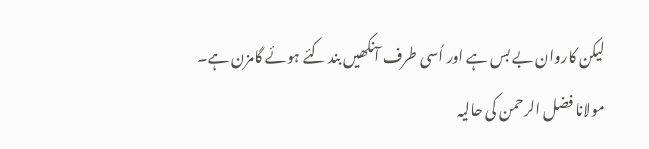لیکن کاروان بے بس ہے اور اُسی طرف آنکھیں بند کئے ہوئے گامزن ہے۔
مولانا فضل الرحمن کی حالیہ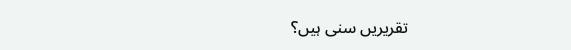تقریریں سنی ہیں؟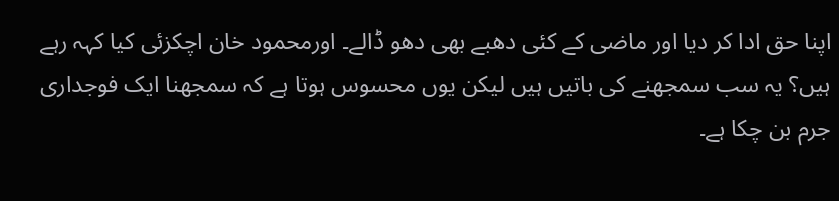اپنا حق ادا کر دیا اور ماضی کے کئی دھبے بھی دھو ڈالے۔ اورمحمود خان اچکزئی کیا کہہ رہے ہیں؟ یہ سب سمجھنے کی باتیں ہیں لیکن یوں محسوس ہوتا ہے کہ سمجھنا ایک فوجداری جرم بن چکا ہے۔